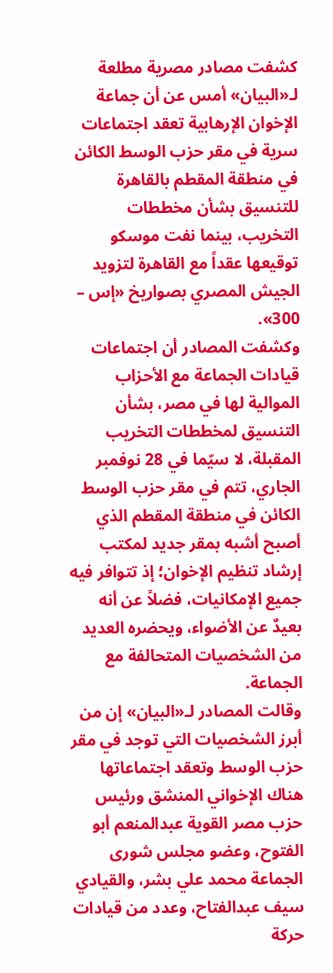كشفت مصادر مصرية مطلعة لـ«البيان» أمس عن أن جماعة الإخوان الإرهابية تعقد اجتماعات سرية في مقر حزب الوسط الكائن في منطقة المقطم بالقاهرة للتنسيق بشأن مخططات التخريب، بينما نفت موسكو توقيعها عقداً مع القاهرة لتزويد الجيش المصري بصواريخ «إس – 300».
وكشفت المصادر أن اجتماعات قيادات الجماعة مع الأحزاب الموالية لها في مصر، بشأن التنسيق لمخططات التخريب المقبلة، لا سيّما في 28 نوفمبر الجاري، تتم في مقر حزب الوسط الكائن في منطقة المقطم الذي أصبح أشبه بمقر جديد لمكتب إرشاد تنظيم الإخوان؛ إذ تتوافر فيه جميع الإمكانيات، فضلاً عن أنه بعيدٌ عن الأضواء، ويحضره العديد من الشخصيات المتحالفة مع الجماعة.
وقالت المصادر لـ«البيان» إن من أبرز الشخصيات التي توجد في مقر حزب الوسط وتعقد اجتماعاتها هناك الإخواني المنشق ورئيس حزب مصر القوية عبدالمنعم أبو الفتوح، وعضو مجلس شورى الجماعة محمد علي بشر، والقيادي سيف عبدالفتاح، وعدد من قيادات حركة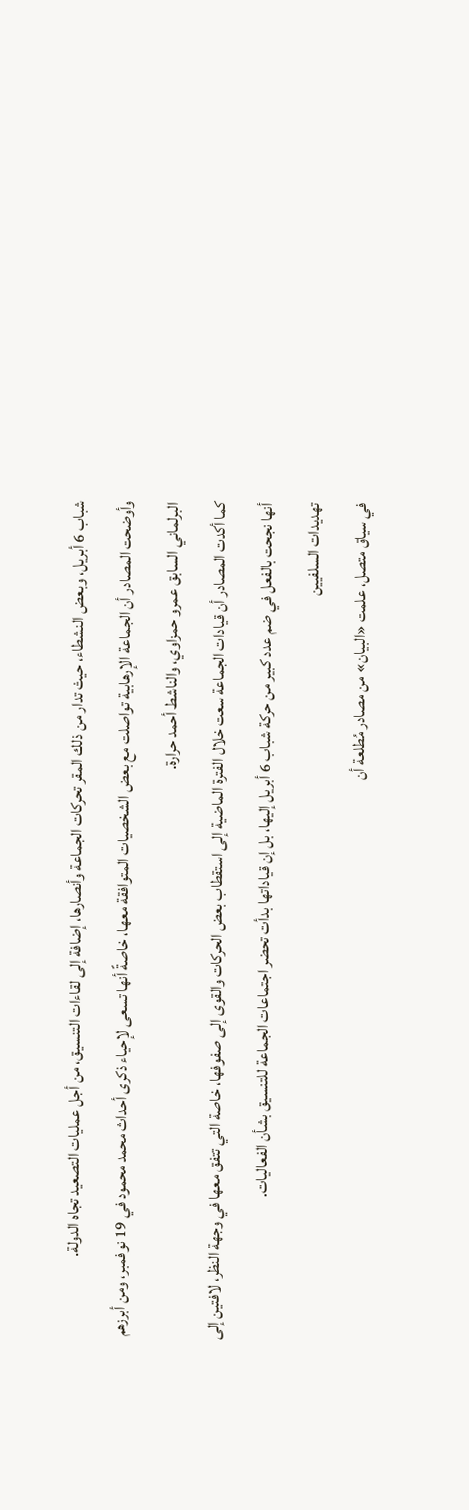شباب 6 أبريل، وبعض النشطاء، حيث تدار من ذلك المقر تحركات الجماعة وأنصارها، إضافة إلى لقاءات التنسيق، من أجل عمليات التصعيد تجاه الدولة.
وأوضحت المصادر أن الجماعة الإرهابية تواصلت مع بعض الشخصيات المتوافقة معها، خاصةً أنها تسعى لإحياء ذكرى أحداث محمد محمود في 19 نوفمبر، ومن أبرزهم البرلماني السابق عمرو حمزاوي، والناشط أحمد حرارة.
كما أكدت المصادر أن قيادات الجماعة سعت خلال الفترة الماضية إلى استقطاب بعض الحركات والقوى إلى صفوفها، خاصة التي تتفق معها في وجهة النظر، لافتين إلى أنها نجحت بالفعل في ضم عدد كبير من حركة شباب 6 أبريل إليها، بل إن قياداتها بدأت تحضر اجتماعات الجماعة للتنسيق بشأن الفعاليات.
تهديدات السلفيين
في سياق متصل، علمت «البيان» من مصادر مُطلعة أن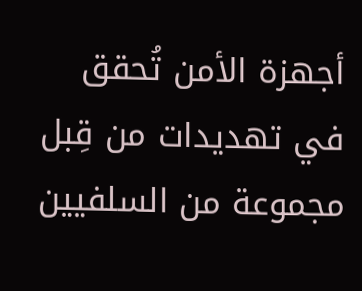أجهزة الأمن تُحقق في تهديدات من قِبل مجموعة من السلفيين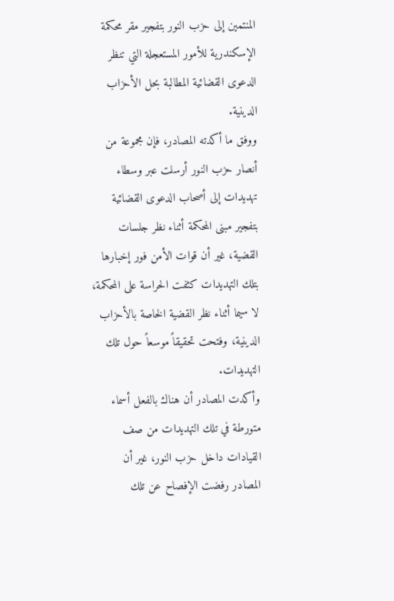المنتمين إلى حزب النور بتفجير مقر محكمة الإسكندرية للأمور المستعجلة التي تنظر الدعوى القضائية المطالبة بحل الأحزاب الدينية.
ووفق ما أكدته المصادر، فإن مجموعة من أنصار حزب النور أرسلت عبر وسطاء تهديدات إلى أصحاب الدعوى القضائية بتفجير مبنى المحكمة أثناء نظر جلسات القضية، غير أن قوات الأمن فور إخبارها بتلك التهديدات كثفت الحراسة على المحكمة، لا سيما أثناء نظر القضية الخاصة بالأحزاب الدينية، وفتحت تحقيقاً موسعاً حول تلك التهديدات.
وأكدت المصادر أن هناك بالفعل أسماء متورطة في تلك التهديدات من صف القيادات داخل حزب النور، غير أن المصادر رفضت الإفصاح عن تلك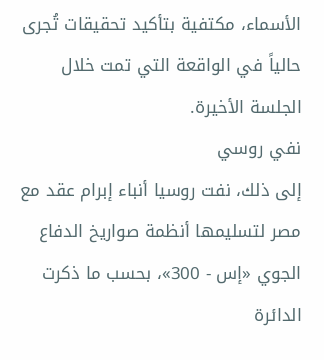الأسماء، مكتفية بتأكيد تحقيقات تُجرى حالياً في الواقعة التي تمت خلال الجلسة الأخيرة.
نفي روسي
إلى ذلك، نفت روسيا أنباء إبرام عقد مع مصر لتسليمها أنظمة صواريخ الدفاع الجوي «إس - 300»، بحسب ما ذكرت الدائرة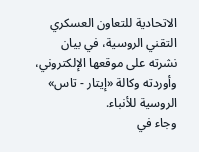الاتحادية للتعاون العسكري التقني الروسية، في بيان نشرته على موقعها الإلكتروني، وأوردته وكالة «إيتار - تاس» الروسية للأنباء.
وجاء في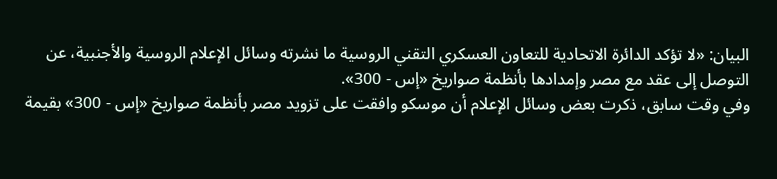البيان: «لا تؤكد الدائرة الاتحادية للتعاون العسكري التقني الروسية ما نشرته وسائل الإعلام الروسية والأجنبية، عن التوصل إلى عقد مع مصر وإمدادها بأنظمة صواريخ «إس - 300».
وفي وقت سابق، ذكرت بعض وسائل الإعلام أن موسكو وافقت على تزويد مصر بأنظمة صواريخ «إس - 300» بقيمة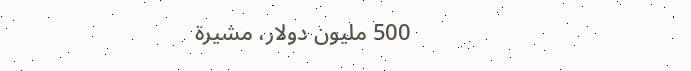500 مليون دولار، مشيرة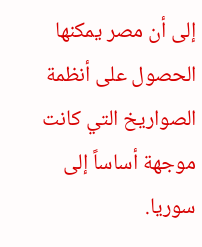إلى أن مصر يمكنها الحصول على أنظمة الصواريخ التي كانت موجهة أساساً إلى سوريا.